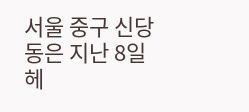서울 중구 신당동은 지난 8일 헤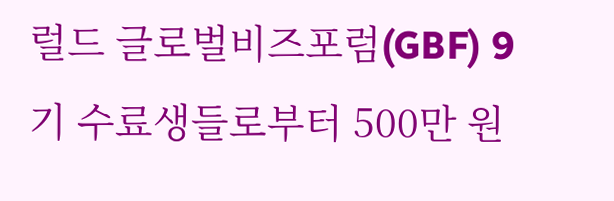럴드 글로벌비즈포럼(GBF) 9기 수료생들로부터 500만 원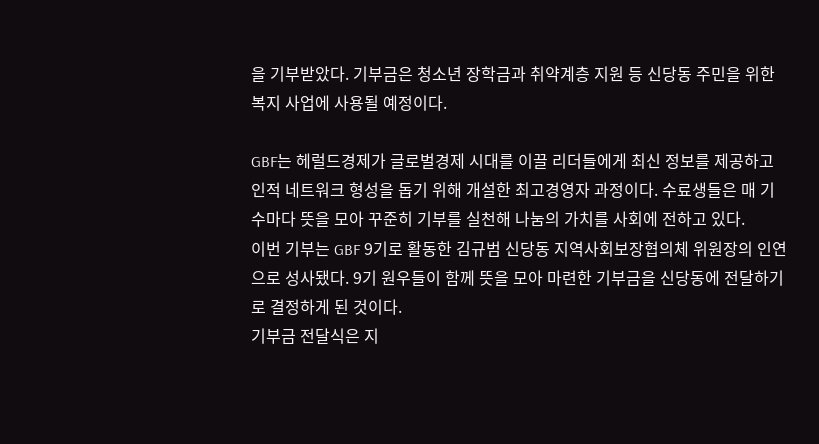을 기부받았다. 기부금은 청소년 장학금과 취약계층 지원 등 신당동 주민을 위한 복지 사업에 사용될 예정이다.

GBF는 헤럴드경제가 글로벌경제 시대를 이끌 리더들에게 최신 정보를 제공하고 인적 네트워크 형성을 돕기 위해 개설한 최고경영자 과정이다. 수료생들은 매 기수마다 뜻을 모아 꾸준히 기부를 실천해 나눔의 가치를 사회에 전하고 있다.
이번 기부는 GBF 9기로 활동한 김규범 신당동 지역사회보장협의체 위원장의 인연으로 성사됐다. 9기 원우들이 함께 뜻을 모아 마련한 기부금을 신당동에 전달하기로 결정하게 된 것이다.
기부금 전달식은 지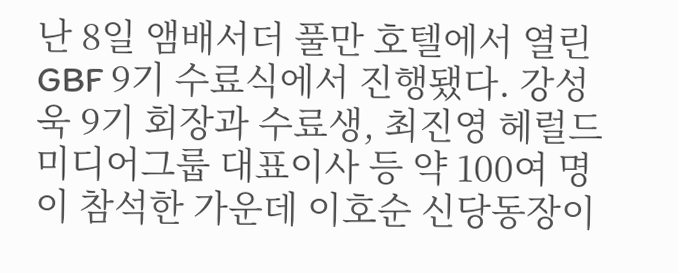난 8일 앰배서더 풀만 호텔에서 열린 GBF 9기 수료식에서 진행됐다. 강성욱 9기 회장과 수료생, 최진영 헤럴드미디어그룹 대표이사 등 약 100여 명이 참석한 가운데 이호순 신당동장이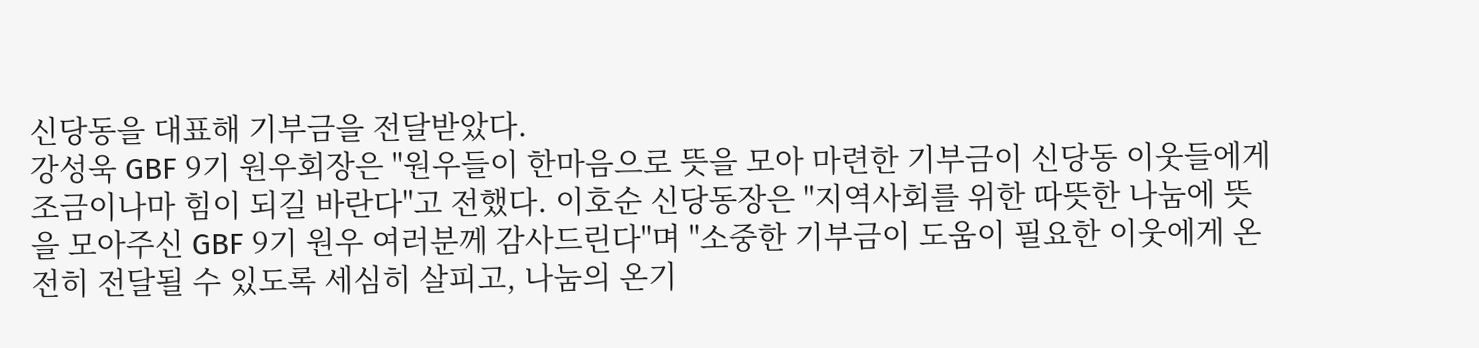신당동을 대표해 기부금을 전달받았다.
강성욱 GBF 9기 원우회장은 "원우들이 한마음으로 뜻을 모아 마련한 기부금이 신당동 이웃들에게 조금이나마 힘이 되길 바란다"고 전했다. 이호순 신당동장은 "지역사회를 위한 따뜻한 나눔에 뜻을 모아주신 GBF 9기 원우 여러분께 감사드린다"며 "소중한 기부금이 도움이 필요한 이웃에게 온전히 전달될 수 있도록 세심히 살피고, 나눔의 온기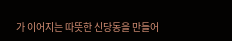가 이어지는 따뜻한 신당동을 만들어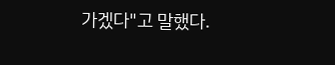가겠다"고 말했다.